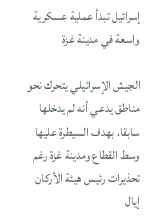إسرائيل تبدأ عملية عسكرية واسعة في مدينة غزة

الجيش الإسرائيلي يتحرك نحو مناطق يدعي أنه لم يدخلها سابقا، بهدف السيطرة عليها وسط القطاع ومدينة غزة رغم تحذيرات رئيس هيئة الأركان إيال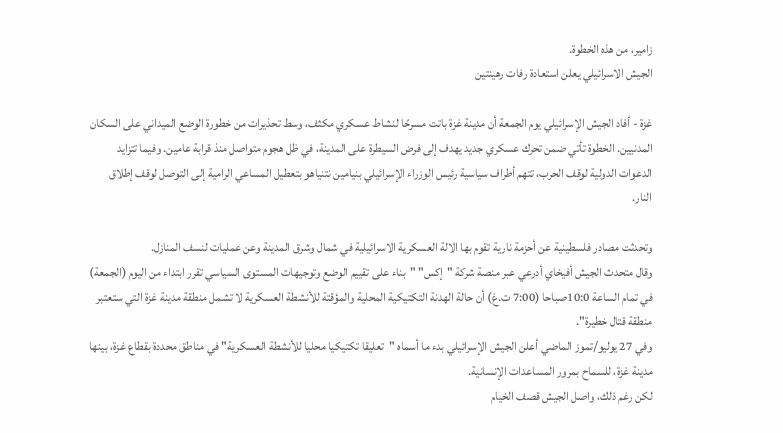زامير، من هذه الخطوة.
الجيش الاسرائيلي يعلن استعادة رفات رهينتين

غزة - أفاد الجيش الإسرائيلي يوم الجمعة أن مدينة غزة باتت مسرحًا لنشاط عسكري مكثف، وسط تحذيرات من خطورة الوضع الميداني على السكان المدنيين. الخطوة تأتي ضمن تحرك عسكري جديد يهدف إلى فرض السيطرة على المدينة، في ظل هجوم متواصل منذ قرابة عامين. وفيما تتزايد الدعوات الدولية لوقف الحرب، تتهم أطراف سياسية رئيس الوزراء الإسرائيلي بنيامين نتنياهو بتعطيل المساعي الرامية إلى التوصل لوقف إطلاق النار.

وتحدثت مصادر فلسطينية عن أحزمة نارية تقوم بها الالة العسكرية الاسرائيلية في شمال وشرق المدينة وعن عمليات لنسف المنازل.
وقال متحدث الجيش أفيخاي أدرعي عبر منصة شركة "إكس" "بناء على تقييم الوضع وتوجيهات المستوى السياسي تقرر ابتداء من اليوم (الجمعة) في تمام الساعة 10:0صباحا (7:00 ت.غ) أن حالة الهدنة التكتيكية المحلية والمؤقتة للأنشطة العسكرية لا تشمل منطقة مدينة غزة التي ستعتبر منطقة قتال خطيرة".
وفي 27 يوليو/تموز الماضي أعلن الجيش الإسرائيلي بدء ما أسماه "تعليقا تكتيكيا محليا للأنشطة العسكرية" في مناطق محددة بقطاع غزة، بينها مدينة غزة، للسماح بمرور المساعدات الإنسانية.
لكن رغم ذلك، واصل الجيش قصف الخيام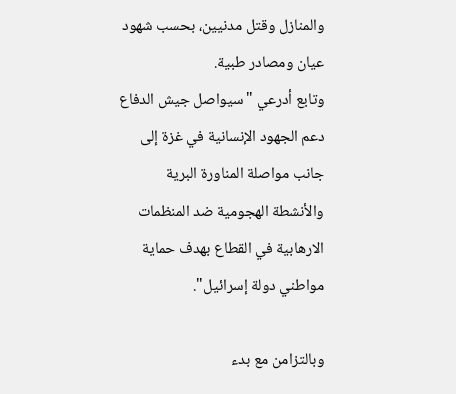والمنازل وقتل مدنيين، بحسب شهود عيان ومصادر طبية.
وتابع أدرعي "سيواصل جيش الدفاع دعم الجهود الإنسانية في غزة إلى جانب مواصلة المناورة البرية والأنشطة الهجومية ضد المنظمات الارهابية في القطاع بهدف حماية مواطني دولة إسرائيل".

وبالتزامن مع بدء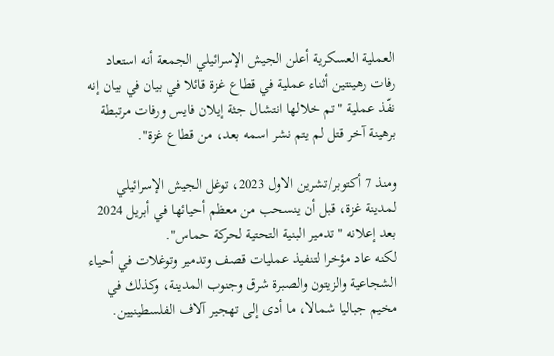العملية العسكرية أعلن الجيش الإسرائيلي الجمعة أنه استعاد رفات رهينتين أثناء عملية في قطاع غزة قائلا في بيان في بيان إنه نفّذ عملية "تم خلالها انتشال جثة إيلان فايس ورفات مرتبطة برهينة آخر قتل لم يتم نشر اسمه بعد، من قطاع غزة".

ومنذ 7 أكتوبر/تشرين الاول 2023، توغل الجيش الإسرائيلي لمدينة غزة، قبل أن ينسحب من معظم أحيائها في أبريل 2024 بعد إعلانه "تدمير البنية التحتية لحركة حماس".
لكنه عاد مؤخرا لتنفيذ عمليات قصف وتدمير وتوغلات في أحياء الشجاعية والزيتون والصبرة شرق وجنوب المدينة، وكذلك في مخيم جباليا شمالا، ما أدى إلى تهجير آلاف الفلسطينيين.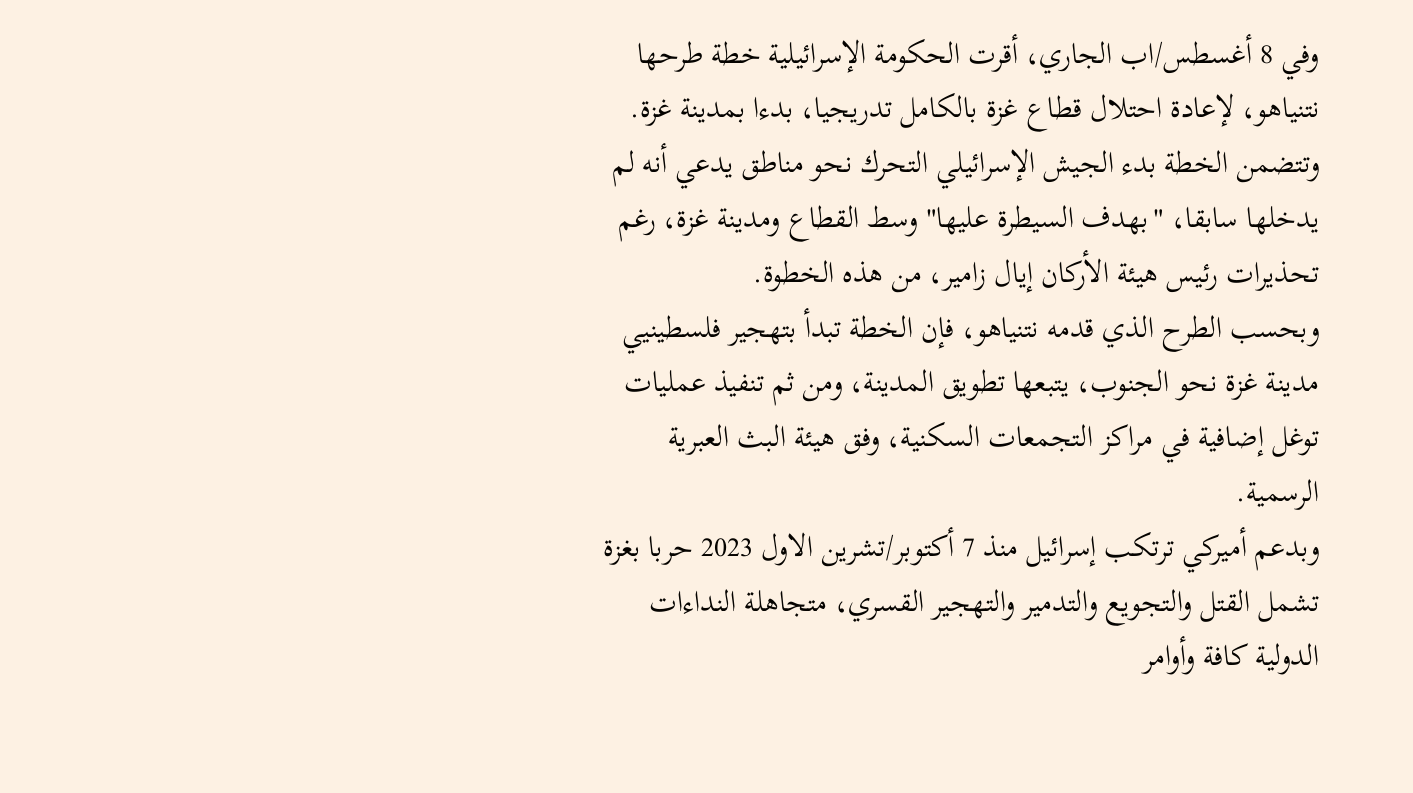وفي 8 أغسطس/اب الجاري، أقرت الحكومة الإسرائيلية خطة طرحها نتنياهو، لإعادة احتلال قطاع غزة بالكامل تدريجيا، بدءا بمدينة غزة.
وتتضمن الخطة بدء الجيش الإسرائيلي التحرك نحو مناطق يدعي أنه لم يدخلها سابقا، "بهدف السيطرة عليها" وسط القطاع ومدينة غزة، رغم تحذيرات رئيس هيئة الأركان إيال زامير، من هذه الخطوة.
وبحسب الطرح الذي قدمه نتنياهو، فإن الخطة تبدأ بتهجير فلسطينيي مدينة غزة نحو الجنوب، يتبعها تطويق المدينة، ومن ثم تنفيذ عمليات توغل إضافية في مراكز التجمعات السكنية، وفق هيئة البث العبرية الرسمية.
وبدعم أميركي ترتكب إسرائيل منذ 7 أكتوبر/تشرين الاول 2023 حربا بغزة تشمل القتل والتجويع والتدمير والتهجير القسري، متجاهلة النداءات الدولية كافة وأوامر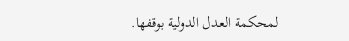لمحكمة العدل الدولية بوقفها.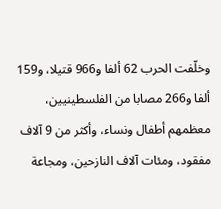وخلّفت الحرب 62 ألفا و966 قتيلا، و159 ألفا و266 مصابا من الفلسطينيين، معظمهم أطفال ونساء، وأكثر من 9 آلاف مفقود، ومئات آلاف النازحين، ومجاعة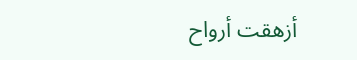أزهقت أرواح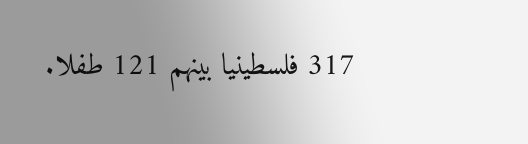317 فلسطينيا بينهم 121 طفلا.